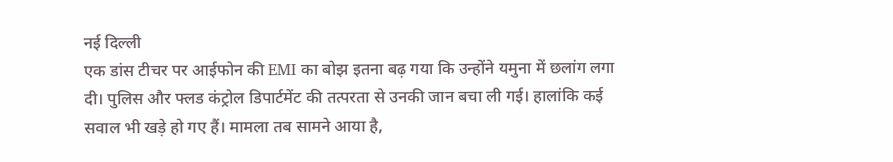नई दिल्ली
एक डांस टीचर पर आईफोन की EMI का बोझ इतना बढ़ गया कि उन्होंने यमुना में छलांग लगा दी। पुलिस और फ्लड कंट्रोल डिपार्टमेंट की तत्परता से उनकी जान बचा ली गई। हालांकि कई सवाल भी खड़े हो गए हैं। मामला तब सामने आया है,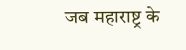जब महाराष्ट्र के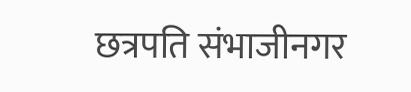छत्रपति संभाजीनगर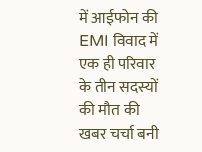में आईफोन की EMI विवाद में एक ही परिवार के तीन सदस्यों की मौत की खबर चर्चा बनी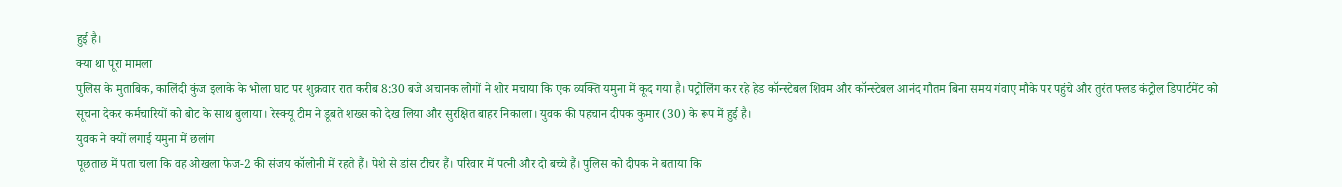हुई है।
क्या था पूरा मामला
पुलिस के मुताबिक, कालिंदी कुंज इलाके के भोला घाट पर शुक्रवार रात करीब 8:30 बजे अचानक लोगों ने शोर मचाया कि एक व्यक्ति यमुना में कूद गया है। पट्रोलिंग कर रहे हेड कॉन्स्टेबल शिवम और कॉन्स्टेबल आनंद गौतम बिना समय गंवाए मौके पर पहुंचे और तुरंत फ्लड कंट्रोल डिपार्टमेंट को सूचना देकर कर्मचारियों को बोट के साथ बुलाया। रेस्क्यू टीम ने डूबते शख्स को देख लिया और सुरक्षित बाहर निकाला। युवक की पहचान दीपक कुमार (30) के रूप में हुई है।
युवक ने क्यों लगाई यमुना में छलांग
पूछताछ में पता चला कि वह ओखला फेज-2 की संजय कॉलोनी में रहते हैं। पेशे से डांस टीचर हैं। परिवार में पत्नी और दो बच्चे हैं। पुलिस को दीपक ने बताया कि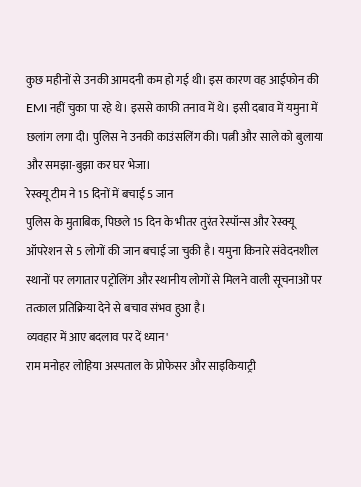कुछ महीनों से उनकी आमदनी कम हो गई थी। इस कारण वह आईफोन की EMI नहीं चुका पा रहे थे। इससे काफी तनाव में थे। इसी दबाव में यमुना में छलांग लगा दी। पुलिस ने उनकी काउंसलिंग की। पत्नी और साले को बुलाया और समझा-बुझा कर घर भेजा।
रेस्क्यू टीम ने 15 दिनों में बचाई 5 जान
पुलिस के मुताबिक, पिछले 15 दिन के भीतर तुरंत रेस्पॉन्स और रेस्क्यू ऑपरेशन से 5 लोगों की जान बचाई जा चुकी है। यमुना किनारे संवेदनशील स्थानों पर लगातार पट्रोलिंग और स्थानीय लोगों से मिलने वाली सूचनाओं पर तत्काल प्रतिक्रिया देने से बचाव संभव हुआ है।
व्यवहार में आए बदलाव पर दें ध्यान'
राम मनोहर लोहिया अस्पताल के प्रोफेसर और साइकियाट्री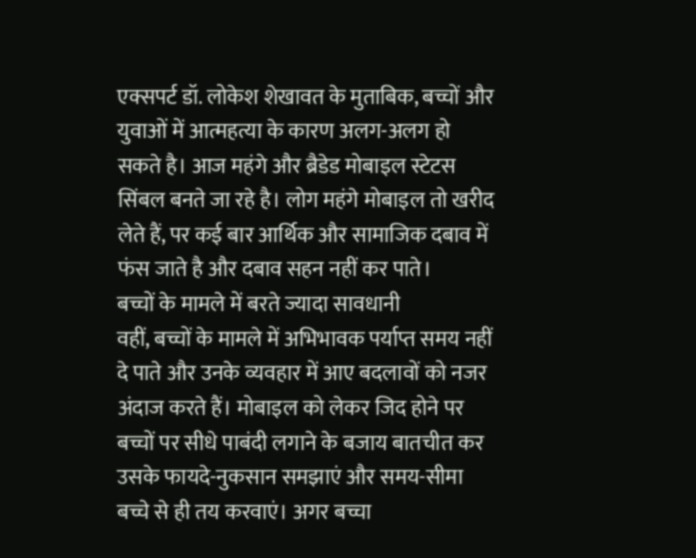एक्सपर्ट डॉ. लोकेश शेखावत के मुताबिक, बच्चों और युवाओं में आत्महत्या के कारण अलग-अलग हो सकते है। आज महंगे और ब्रैडेड मोबाइल स्टेटस सिंबल बनते जा रहे है। लोग महंगे मोबाइल तो खरीद लेते हैं, पर कई बार आर्थिक और सामाजिक दबाव में फंस जाते है और दबाव सहन नहीं कर पाते।
बच्चों के मामले में बरते ज्यादा सावधानी
वहीं, बच्चों के मामले में अभिभावक पर्याप्त समय नहीं दे पाते और उनके व्यवहार में आए बदलावों को नजर अंदाज करते हैं। मोबाइल को लेकर जिद होने पर बच्चों पर सीधे पाबंदी लगाने के बजाय बातचीत कर उसके फायदे-नुकसान समझाएं और समय-सीमा बच्चे से ही तय करवाएं। अगर बच्चा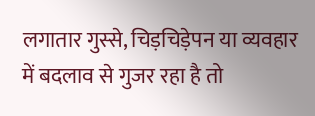लगातार गुस्से, चिड़चिड़ेपन या व्यवहार में बदलाव से गुजर रहा है तो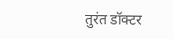तुरंत डॉक्टर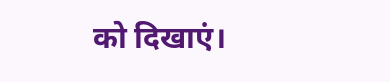को दिखाएं।